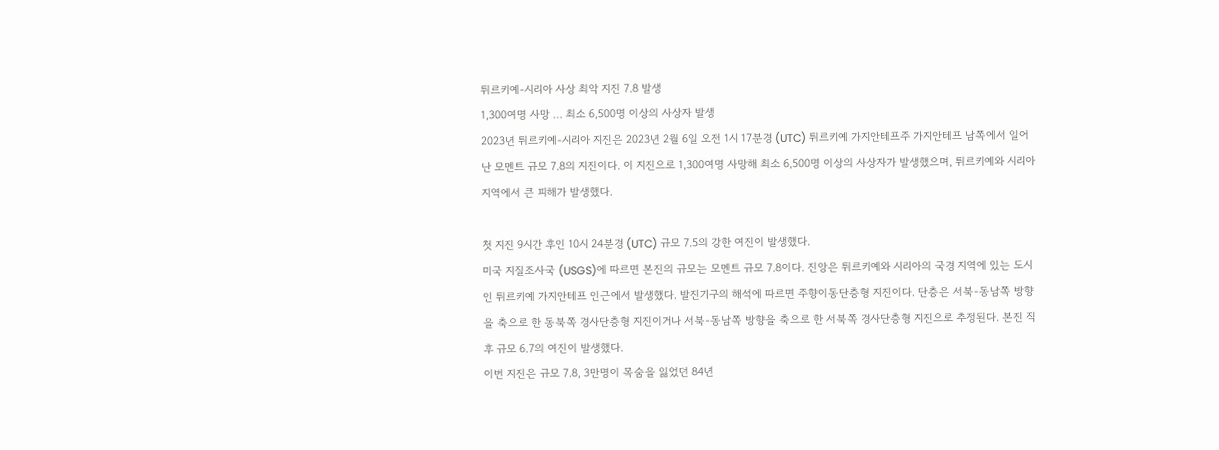튀르키예-시리아 사상 최악 지진 7.8 발생
1,300여명 사망 … 최소 6,500명 이상의 사상자 발생
2023년 튀르키예-시리아 지진은 2023년 2월 6일 오전 1시 17분경 (UTC) 튀르키예 가지안테프주 가지안테프 남쪽에서 일어난 모멘트 규모 7.8의 지진이다. 이 지진으로 1,300여명 사망해 최소 6,500명 이상의 사상자가 발생했으며, 튀르키예와 시리아 지역에서 큰 피해가 발생했다.

첫 지진 9시간 후인 10시 24분경 (UTC) 규모 7.5의 강한 여진이 발생했다.
미국 지질조사국 (USGS)에 따르면 본진의 규모는 모멘트 규모 7.8이다. 진앙은 튀르키예와 시리아의 국경 지역에 있는 도시인 튀르키예 가지안테프 인근에서 발생했다. 발진기구의 해석에 따르면 주향이동단층형 지진이다. 단층은 서북-동남쪽 방향을 축으로 한 동북쪽 경사단층형 지진이거나 서북-동남쪽 방향을 축으로 한 서북쪽 경사단층형 지진으로 추정된다. 본진 직후 규모 6.7의 여진이 발생했다.
이번 지진은 규모 7.8, 3만명이 목숨을 잃었던 84년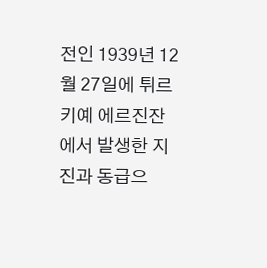전인 1939년 12월 27일에 튀르키예 에르진잔에서 발생한 지진과 동급으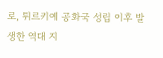로, 튀르키예 공화국 성립 이후 발생한 역대 지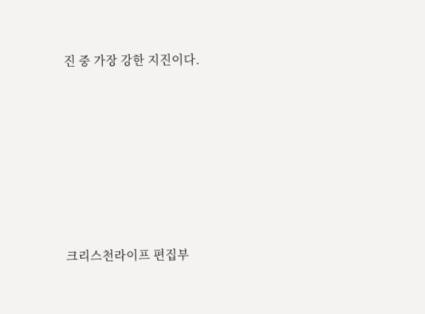진 중 가장 강한 지진이다.









크리스천라이프 편집부